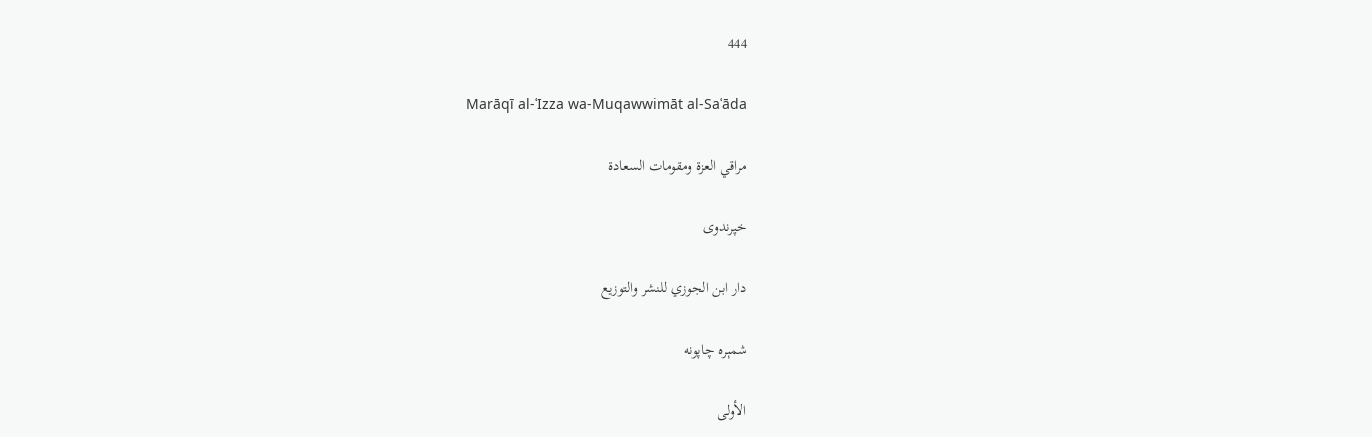444

Marāqī al-ʿIzza wa-Muqawwimāt al-Saʿāda

مراقي العزة ومقومات السعادة

خپرندوی

دار ابن الجوزي للنشر والتوزيع

شمېره چاپونه

الأولى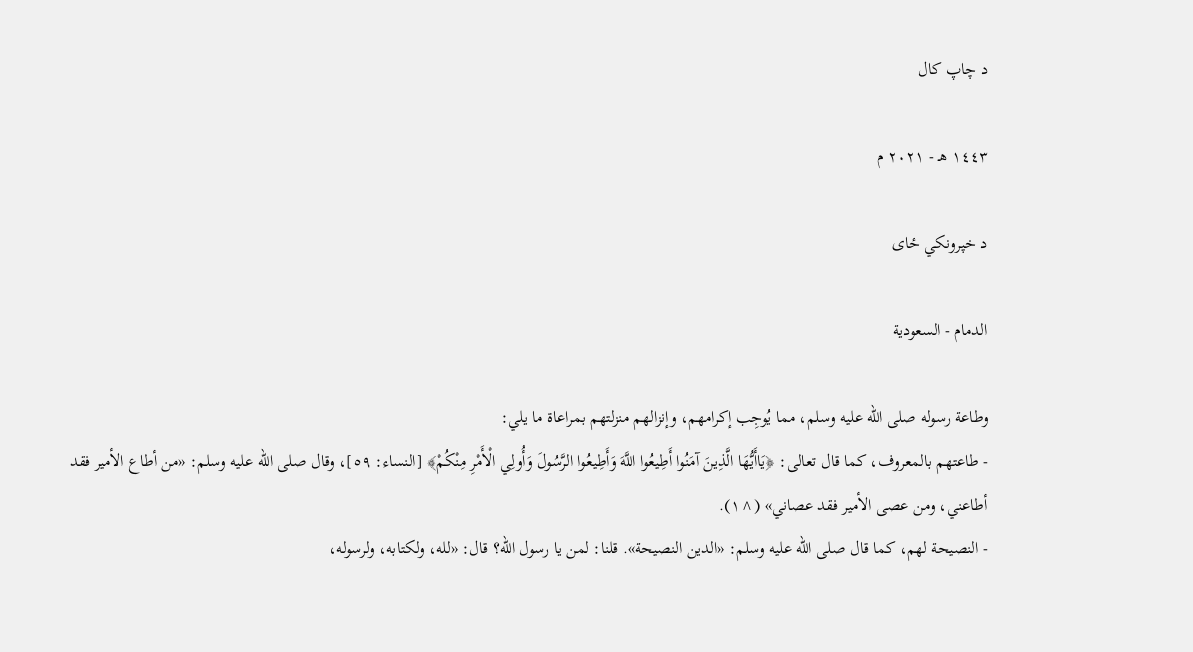د چاپ کال

١٤٤٣ هـ - ٢٠٢١ م

د خپرونکي ځای

الدمام - السعودية

وطاعة رسوله صلى الله عليه وسلم، مما يُوجِب إكرامهم، وإنزالهم منزلتهم بمراعاة ما يلي:
- طاعتهم بالمعروف، كما قال تعالى: ﴿يَاأَيُّهَا الَّذِينَ آمَنُوا أَطِيعُوا اللَّهَ وَأَطِيعُوا الرَّسُولَ وَأُولِي الْأَمْرِ مِنْكُمْ﴾ [النساء: ٥٩]، وقال صلى الله عليه وسلم: «من أطاع الأمير فقد أطاعني، ومن عصى الأمير فقد عصاني» (^١).
- النصيحة لهم، كما قال صلى الله عليه وسلم: «الدين النصيحة». قلنا: لمن يا رسول الله؟ قال: «لله، ولكتابه، ولرسوله،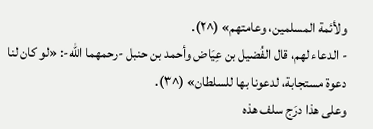ولأئمة المسلمين، وعامتهم» (^٢).
- الدعاء لهم، قال الفُضيل بن عِيَاض وأحمد بن حنبل -رحمهما الله-: «لو كان لنا دعوة مستجابة، لدعونا بها للسلطان» (^٣).
وعلى هذا درَج سلف هذه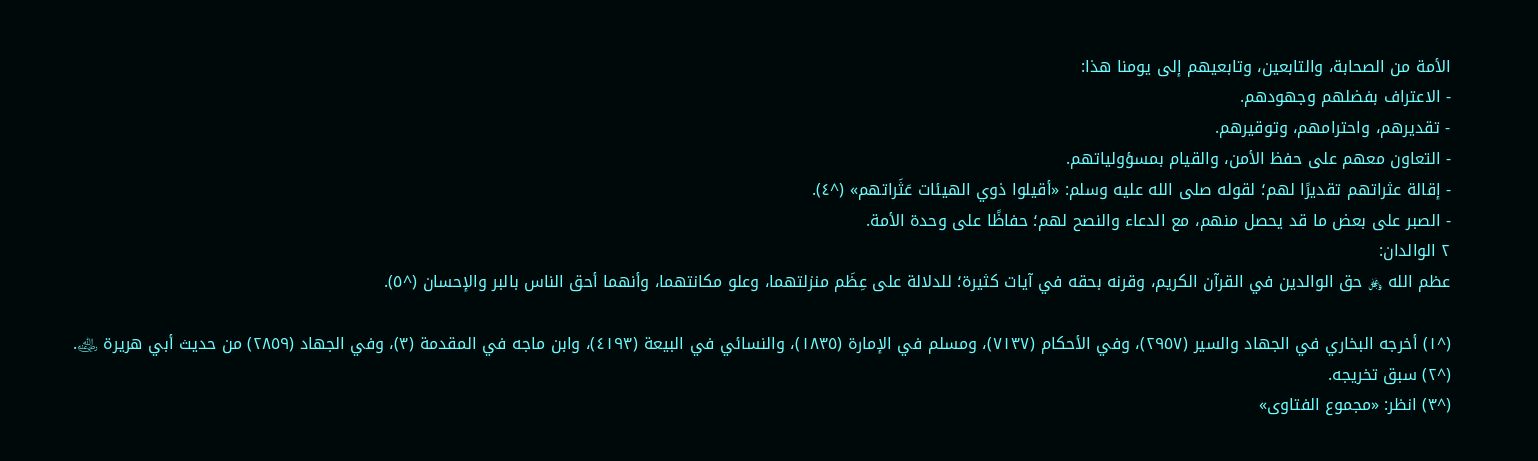الأمة من الصحابة، والتابعين، وتابعيهم إلى يومنا هذا:
- الاعتراف بفضلهم وجهودهم.
- تقديرهم، واحترامهم، وتوقيرهم.
- التعاون معهم على حفظ الأمن، والقيام بمسؤولياتهم.
- إقالة عثراتهم تقديرًا لهم؛ لقوله صلى الله عليه وسلم: «أقيلوا ذوي الهيئات عَثَراتهم» (^٤).
- الصبر على بعض ما قد يحصل منهم، مع الدعاء والنصح لهم؛ حفاظًا على وحدة الأمة.
٢ الوالدان:
عظم الله ﷿ حق الوالدين في القرآن الكريم، وقرنه بحقه في آيات كثيرة؛ للدلالة على عِظَم منزلتهما، وعلو مكانتهما، وأنهما أحق الناس بالبر والإحسان (^٥).

(^١) أخرجه البخاري في الجهاد والسير (٢٩٥٧)، وفي الأحكام (٧١٣٧)، ومسلم في الإمارة (١٨٣٥)، والنسائي في البيعة (٤١٩٣)، وابن ماجه في المقدمة (٣)، وفي الجهاد (٢٨٥٩) من حديث أبي هريرة ﵁.
(^٢) سبق تخريجه.
(^٣) انظر: «مجموع الفتاوى»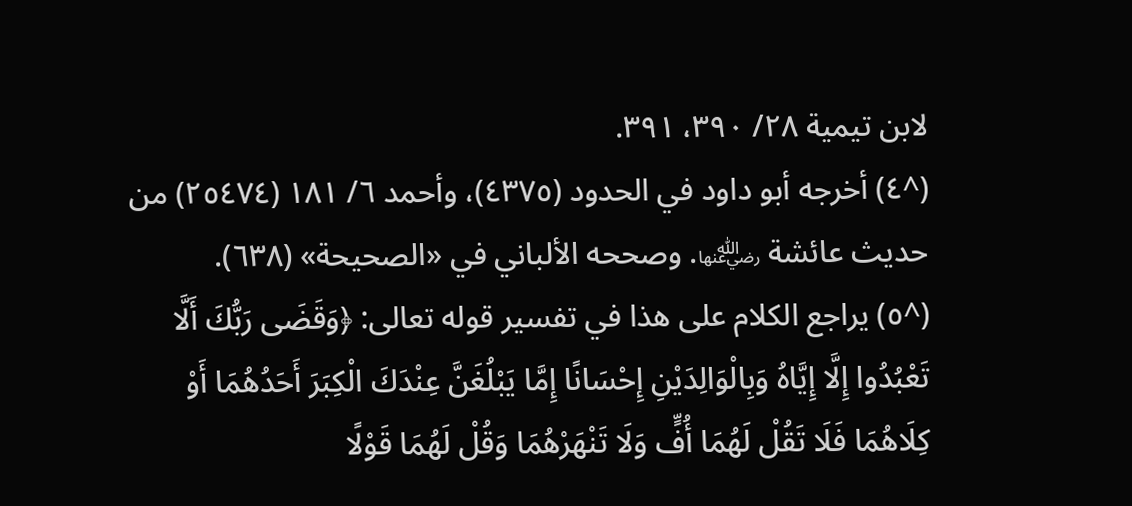لابن تيمية ٢٨/ ٣٩٠، ٣٩١.
(^٤) أخرجه أبو داود في الحدود (٤٣٧٥)، وأحمد ٦/ ١٨١ (٢٥٤٧٤) من حديث عائشة ﵂. وصححه الألباني في «الصحيحة» (٦٣٨).
(^٥) يراجع الكلام على هذا في تفسير قوله تعالى: ﴿وَقَضَى رَبُّكَ أَلَّا تَعْبُدُوا إِلَّا إِيَّاهُ وَبِالْوَالِدَيْنِ إِحْسَانًا إِمَّا يَبْلُغَنَّ عِنْدَكَ الْكِبَرَ أَحَدُهُمَا أَوْ كِلَاهُمَا فَلَا تَقُلْ لَهُمَا أُفٍّ وَلَا تَنْهَرْهُمَا وَقُلْ لَهُمَا قَوْلًا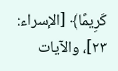كَرِيمًا﴾ [الإسراء: ٢٣]، والآيات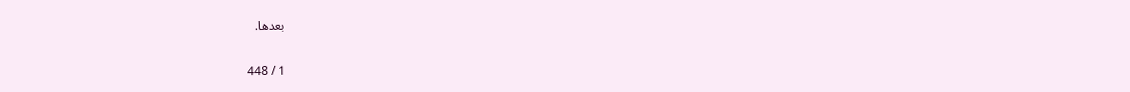بعدها.

1 / 448